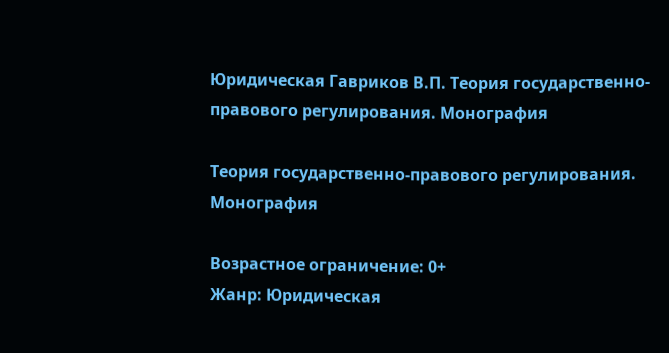Юридическая Гавриков В.П. Теория государственно-правового регулирования. Монография

Теория государственно-правового регулирования. Монография

Возрастное ограничение: 0+
Жанр: Юридическая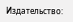Издательство: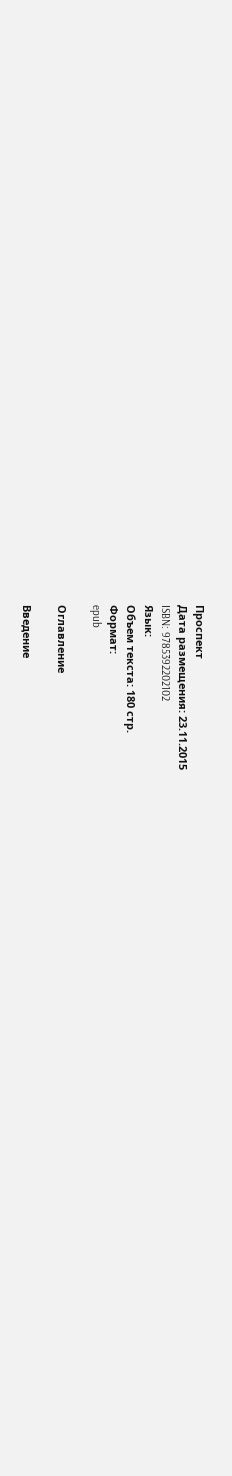Проспект
Дата размещения: 23.11.2015
ISBN: 9785392202102
Язык:
Объем текста: 180 стр.
Формат:
epub

Оглавление

Введение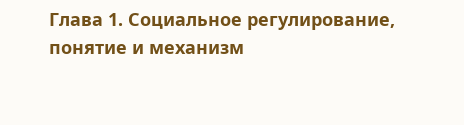Глава 1. Социальное регулирование, понятие и механизм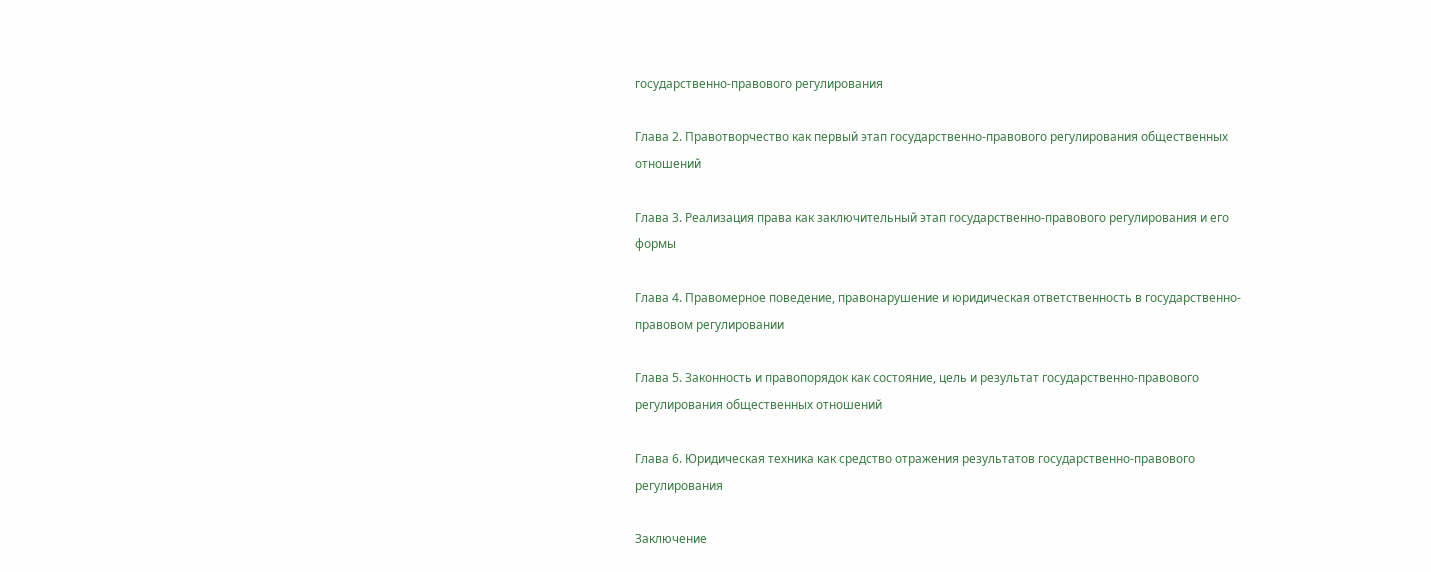государственно-правового регулирования

Глава 2. Правотворчество как первый этап государственно-правового регулирования общественных отношений

Глава 3. Реализация права как заключительный этап государственно-правового регулирования и его формы

Глава 4. Правомерное поведение, правонарушение и юридическая ответственность в государственно-правовом регулировании

Глава 5. Законность и правопорядок как состояние, цель и результат государственно-правового регулирования общественных отношений

Глава 6. Юридическая техника как средство отражения результатов государственно-правового регулирования

Заключение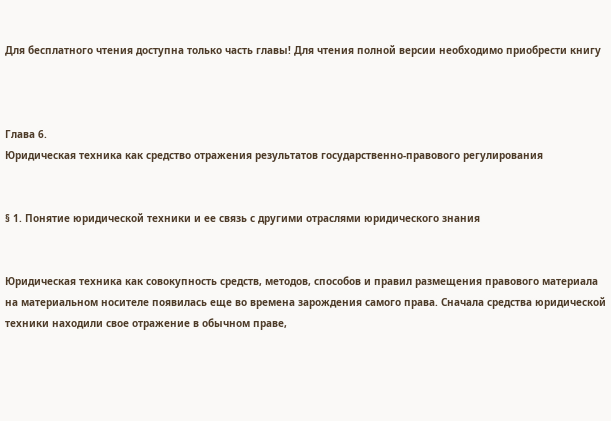Для бесплатного чтения доступна только часть главы! Для чтения полной версии необходимо приобрести книгу



Глава 6.
Юридическая техника как средство отражения результатов государственно-правового регулирования


§ 1. Понятие юридической техники и ее связь с другими отраслями юридического знания


Юридическая техника как совокупность средств, методов, способов и правил размещения правового материала на материальном носителе появилась еще во времена зарождения самого права. Сначала средства юридической техники находили свое отражение в обычном праве,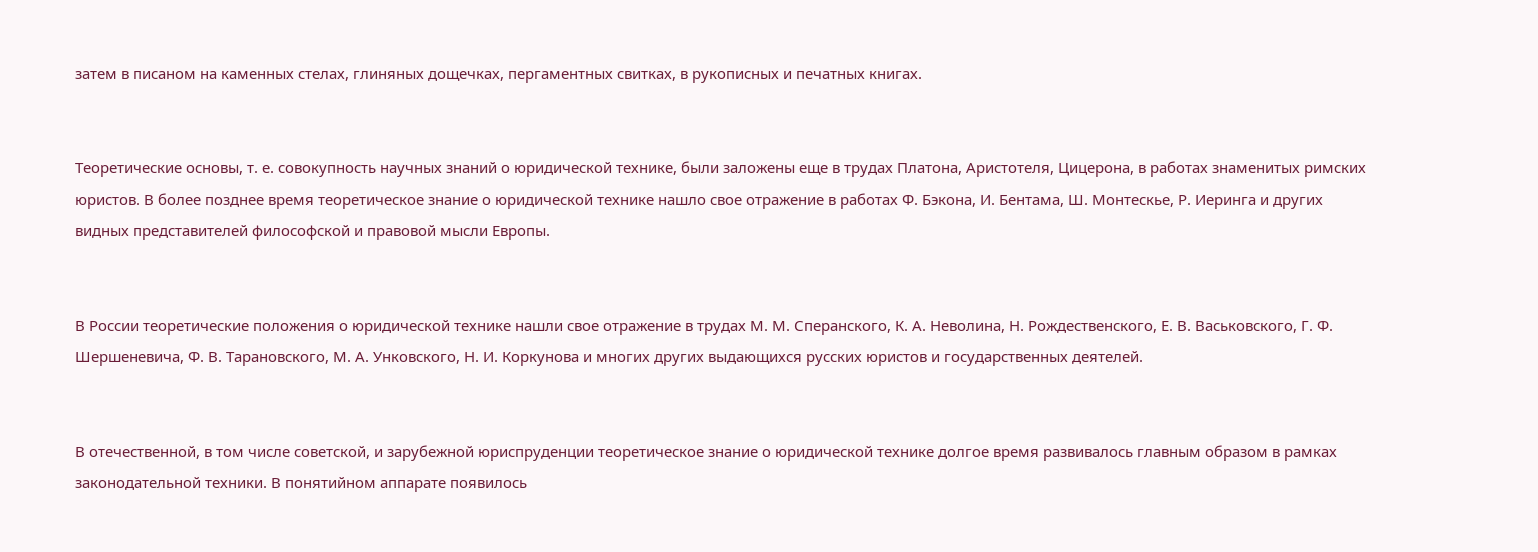затем в писаном на каменных стелах, глиняных дощечках, пергаментных свитках, в рукописных и печатных книгах.


Теоретические основы, т. е. совокупность научных знаний о юридической технике, были заложены еще в трудах Платона, Аристотеля, Цицерона, в работах знаменитых римских юристов. В более позднее время теоретическое знание о юридической технике нашло свое отражение в работах Ф. Бэкона, И. Бентама, Ш. Монтескье, Р. Иеринга и других видных представителей философской и правовой мысли Европы.


В России теоретические положения о юридической технике нашли свое отражение в трудах М. М. Сперанского, К. А. Неволина, Н. Рождественского, Е. В. Васьковского, Г. Ф. Шершеневича, Ф. В. Тарановского, М. А. Унковского, Н. И. Коркунова и многих других выдающихся русских юристов и государственных деятелей.


В отечественной, в том числе советской, и зарубежной юриспруденции теоретическое знание о юридической технике долгое время развивалось главным образом в рамках законодательной техники. В понятийном аппарате появилось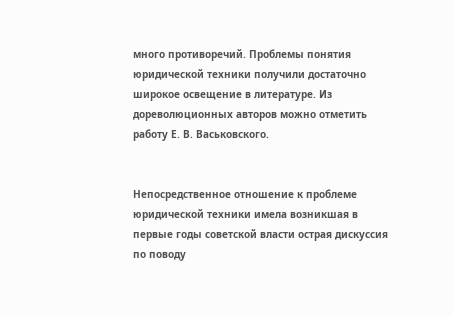много противоречий. Проблемы понятия юридической техники получили достаточно широкое освещение в литературе. Из дореволюционных авторов можно отметить работу Е. В. Васьковского.


Непосредственное отношение к проблеме юридической техники имела возникшая в первые годы советской власти острая дискуссия по поводу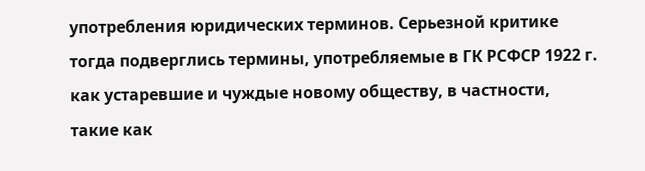употребления юридических терминов. Серьезной критике тогда подверглись термины, употребляемые в ГК РСФСР 1922 г. как устаревшие и чуждые новому обществу, в частности, такие как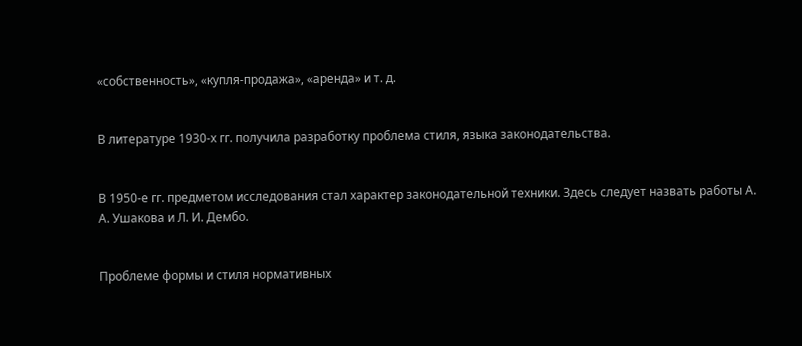«собственность», «купля-продажа», «аренда» и т. д.


В литературе 1930-х гг. получила разработку проблема стиля, языка законодательства.


В 1950-е гг. предметом исследования стал характер законодательной техники. Здесь следует назвать работы А. А. Ушакова и Л. И. Дембо.


Проблеме формы и стиля нормативных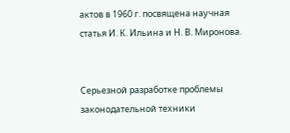актов в 1960 г. посвящена научная статья И. К. Ильина и Н. В. Миронова.


Серьезной разработке проблемы законодательной техники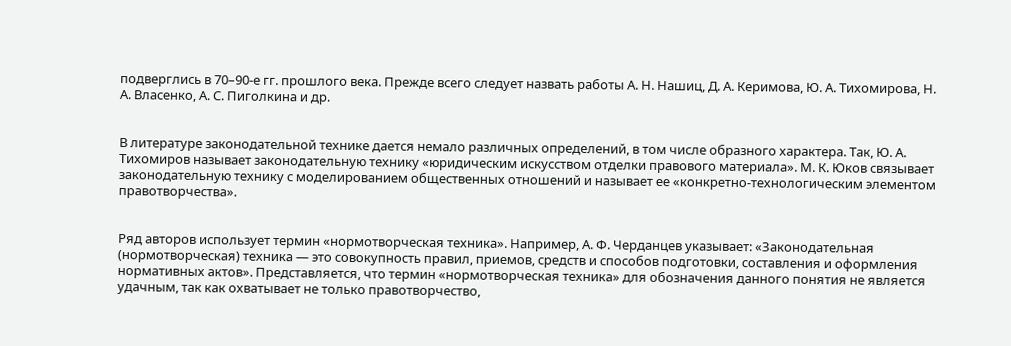подверглись в 70–90-е гг. прошлого века. Прежде всего следует назвать работы А. Н. Нашиц, Д. А. Керимова, Ю. А. Тихомирова, Н. А. Власенко, А. С. Пиголкина и др.


В литературе законодательной технике дается немало различных определений, в том числе образного характера. Так, Ю. А. Тихомиров называет законодательную технику «юридическим искусством отделки правового материала». М. К. Юков связывает законодательную технику с моделированием общественных отношений и называет ее «конкретно-технологическим элементом правотворчества».


Ряд авторов использует термин «нормотворческая техника». Например, А. Ф. Черданцев указывает: «Законодательная (нормотворческая) техника — это совокупность правил, приемов, средств и способов подготовки, составления и оформления нормативных актов». Представляется, что термин «нормотворческая техника» для обозначения данного понятия не является удачным, так как охватывает не только правотворчество,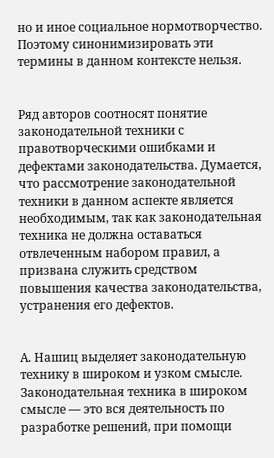но и иное социальное нормотворчество. Поэтому синонимизировать эти термины в данном контексте нельзя.


Ряд авторов соотносят понятие законодательной техники с правотворческими ошибками и дефектами законодательства. Думается, что рассмотрение законодательной техники в данном аспекте является необходимым, так как законодательная техника не должна оставаться отвлеченным набором правил, а призвана служить средством повышения качества законодательства, устранения его дефектов.


А. Нашиц выделяет законодательную технику в широком и узком смысле. Законодательная техника в широком смысле — это вся деятельность по разработке решений, при помощи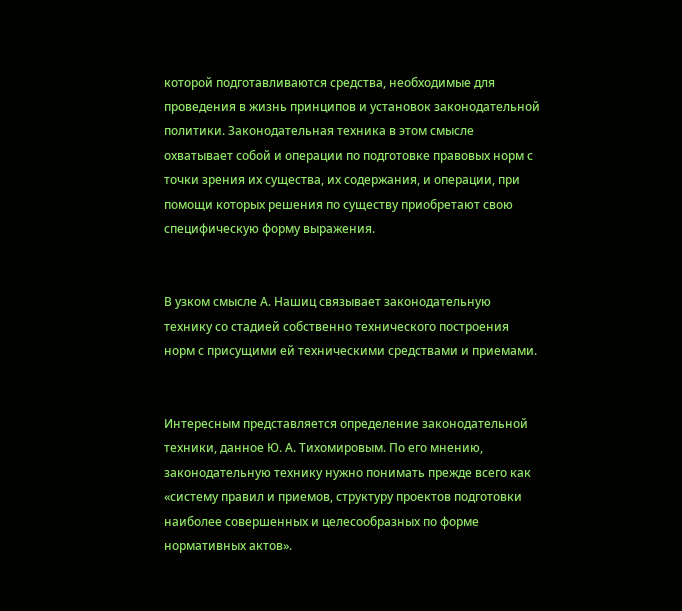которой подготавливаются средства, необходимые для проведения в жизнь принципов и установок законодательной политики. Законодательная техника в этом смысле охватывает собой и операции по подготовке правовых норм с точки зрения их существа, их содержания, и операции, при помощи которых решения по существу приобретают свою специфическую форму выражения.


В узком смысле А. Нашиц связывает законодательную технику со стадией собственно технического построения норм с присущими ей техническими средствами и приемами.


Интересным представляется определение законодательной техники, данное Ю. А. Тихомировым. По его мнению, законодательную технику нужно понимать прежде всего как «систему правил и приемов, структуру проектов подготовки наиболее совершенных и целесообразных по форме нормативных актов».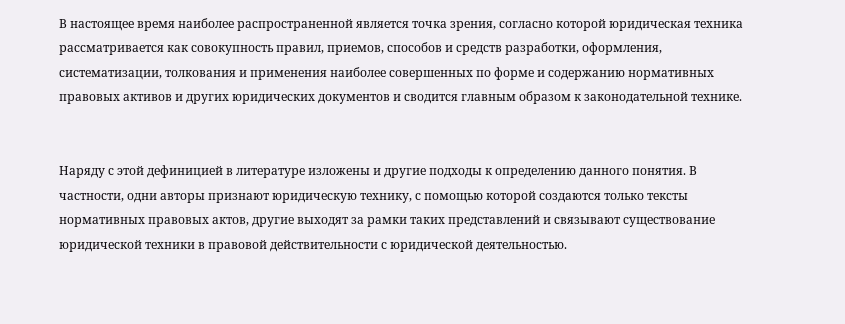В настоящее время наиболее распространенной является точка зрения, согласно которой юридическая техника рассматривается как совокупность правил, приемов, способов и средств разработки, оформления, систематизации, толкования и применения наиболее совершенных по форме и содержанию нормативных правовых активов и других юридических документов и сводится главным образом к законодательной технике.


Наряду с этой дефиницией в литературе изложены и другие подходы к определению данного понятия. В частности, одни авторы признают юридическую технику, с помощью которой создаются только тексты нормативных правовых актов, другие выходят за рамки таких представлений и связывают существование юридической техники в правовой действительности с юридической деятельностью.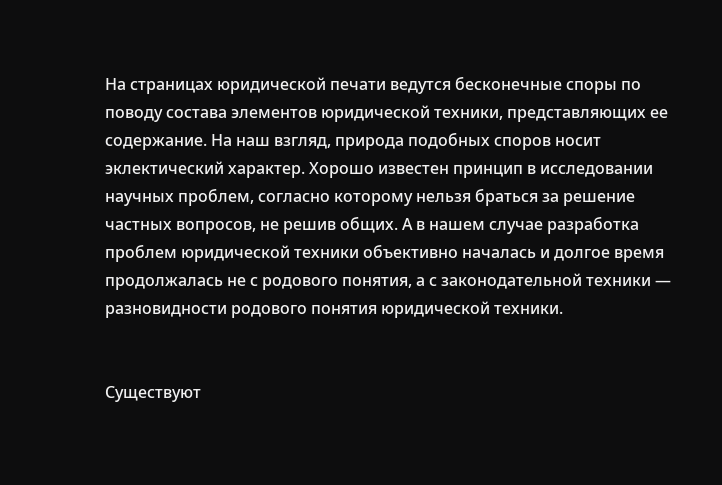На страницах юридической печати ведутся бесконечные споры по поводу состава элементов юридической техники, представляющих ее содержание. На наш взгляд, природа подобных споров носит эклектический характер. Хорошо известен принцип в исследовании научных проблем, согласно которому нельзя браться за решение частных вопросов, не решив общих. А в нашем случае разработка проблем юридической техники объективно началась и долгое время продолжалась не с родового понятия, а с законодательной техники — разновидности родового понятия юридической техники.


Существуют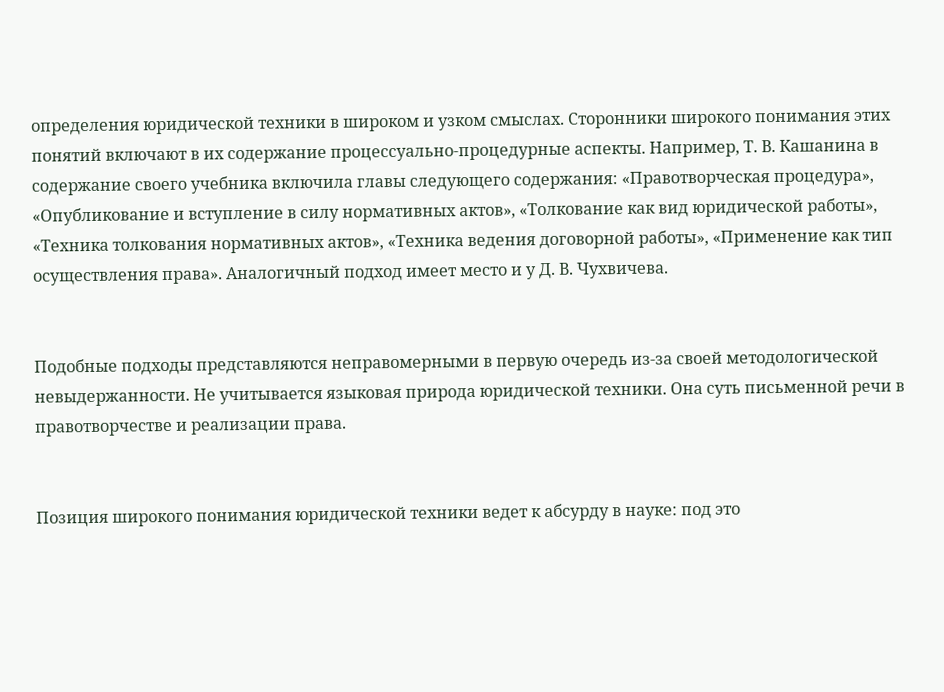определения юридической техники в широком и узком смыслах. Сторонники широкого понимания этих понятий включают в их содержание процессуально-процедурные аспекты. Например, Т. В. Кашанина в содержание своего учебника включила главы следующего содержания: «Правотворческая процедура», «Опубликование и вступление в силу нормативных актов», «Толкование как вид юридической работы», «Техника толкования нормативных актов», «Техника ведения договорной работы», «Применение как тип осуществления права». Аналогичный подход имеет место и у Д. В. Чухвичева.


Подобные подходы представляются неправомерными в первую очередь из-за своей методологической невыдержанности. Не учитывается языковая природа юридической техники. Она суть письменной речи в правотворчестве и реализации права.


Позиция широкого понимания юридической техники ведет к абсурду в науке: под это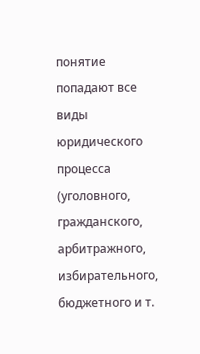понятие попадают все виды юридического процесса (уголовного, гражданского, арбитражного, избирательного, бюджетного и т.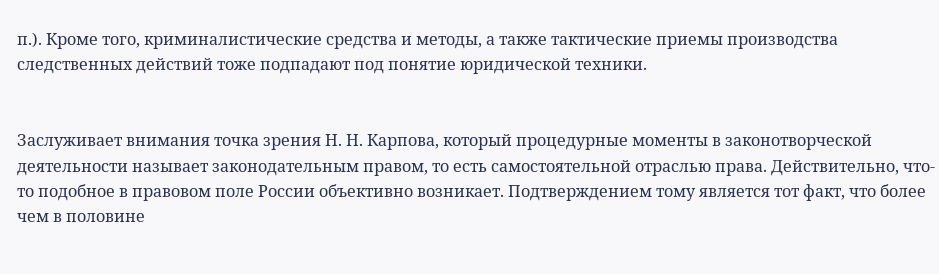п.). Кроме того, криминалистические средства и методы, а также тактические приемы производства следственных действий тоже подпадают под понятие юридической техники.


Заслуживает внимания точка зрения Н. Н. Карпова, который процедурные моменты в законотворческой деятельности называет законодательным правом, то есть самостоятельной отраслью права. Действительно, что-то подобное в правовом поле России объективно возникает. Подтверждением тому является тот факт, что более чем в половине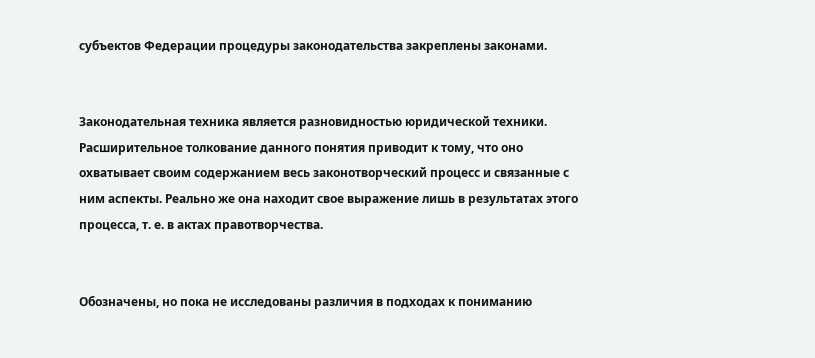субъектов Федерации процедуры законодательства закреплены законами.


Законодательная техника является разновидностью юридической техники. Расширительное толкование данного понятия приводит к тому, что оно охватывает своим содержанием весь законотворческий процесс и связанные с ним аспекты. Реально же она находит свое выражение лишь в результатах этого процесса, т. е. в актах правотворчества.


Обозначены, но пока не исследованы различия в подходах к пониманию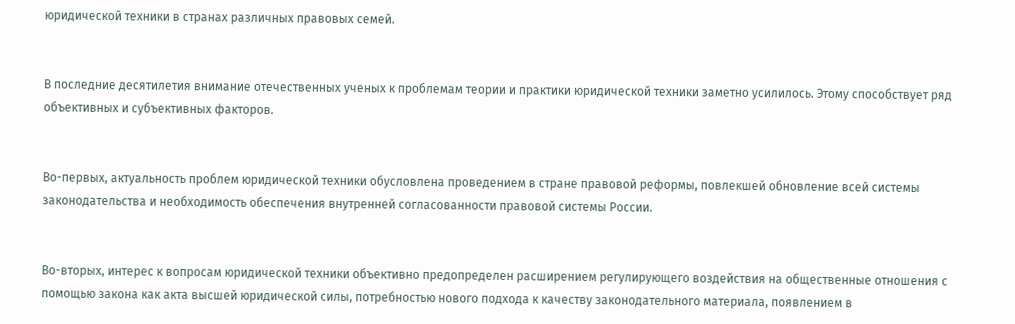юридической техники в странах различных правовых семей.


В последние десятилетия внимание отечественных ученых к проблемам теории и практики юридической техники заметно усилилось. Этому способствует ряд объективных и субъективных факторов.


Во-первых, актуальность проблем юридической техники обусловлена проведением в стране правовой реформы, повлекшей обновление всей системы законодательства и необходимость обеспечения внутренней согласованности правовой системы России.


Во-вторых, интерес к вопросам юридической техники объективно предопределен расширением регулирующего воздействия на общественные отношения с помощью закона как акта высшей юридической силы, потребностью нового подхода к качеству законодательного материала, появлением в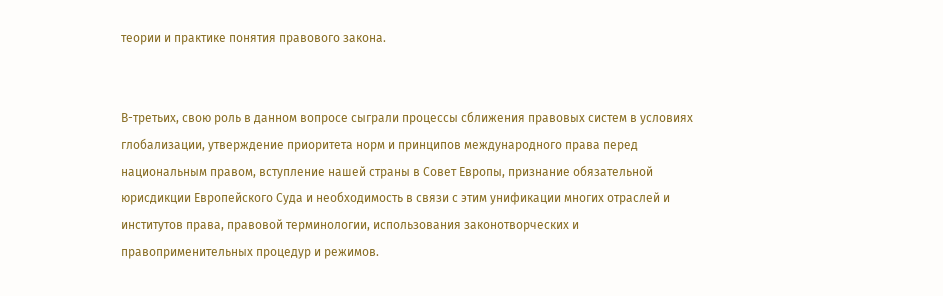теории и практике понятия правового закона.


В-третьих, свою роль в данном вопросе сыграли процессы сближения правовых систем в условиях глобализации, утверждение приоритета норм и принципов международного права перед национальным правом, вступление нашей страны в Совет Европы, признание обязательной юрисдикции Европейского Суда и необходимость в связи с этим унификации многих отраслей и институтов права, правовой терминологии, использования законотворческих и правоприменительных процедур и режимов.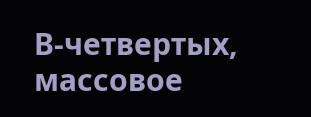В-четвертых, массовое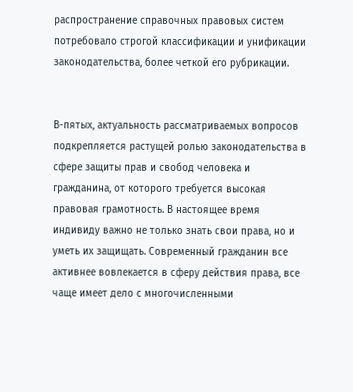распространение справочных правовых систем потребовало строгой классификации и унификации законодательства, более четкой его рубрикации.


В-пятых, актуальность рассматриваемых вопросов подкрепляется растущей ролью законодательства в сфере защиты прав и свобод человека и гражданина, от которого требуется высокая правовая грамотность. В настоящее время индивиду важно не только знать свои права, но и уметь их защищать. Современный гражданин все активнее вовлекается в сферу действия права, все чаще имеет дело с многочисленными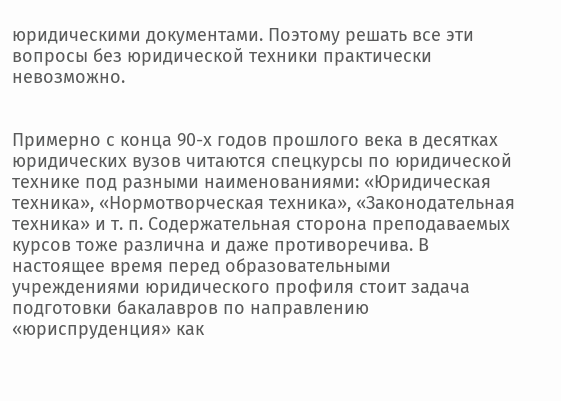юридическими документами. Поэтому решать все эти вопросы без юридической техники практически невозможно.


Примерно с конца 90-х годов прошлого века в десятках юридических вузов читаются спецкурсы по юридической технике под разными наименованиями: «Юридическая техника», «Нормотворческая техника», «Законодательная техника» и т. п. Содержательная сторона преподаваемых курсов тоже различна и даже противоречива. В настоящее время перед образовательными учреждениями юридического профиля стоит задача подготовки бакалавров по направлению «юриспруденция» как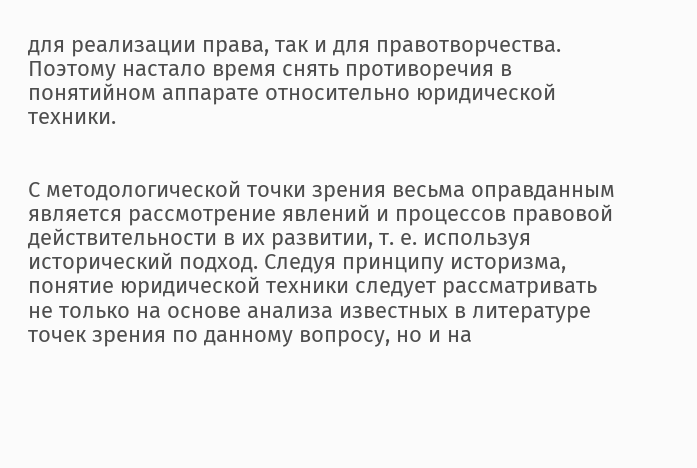для реализации права, так и для правотворчества. Поэтому настало время снять противоречия в понятийном аппарате относительно юридической техники.


С методологической точки зрения весьма оправданным является рассмотрение явлений и процессов правовой действительности в их развитии, т. е. используя исторический подход. Следуя принципу историзма, понятие юридической техники следует рассматривать не только на основе анализа известных в литературе точек зрения по данному вопросу, но и на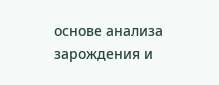основе анализа зарождения и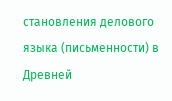становления делового языка (письменности) в Древней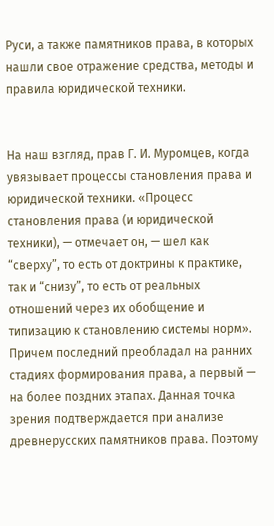Руси, а также памятников права, в которых нашли свое отражение средства, методы и правила юридической техники.


На наш взгляд, прав Г. И. Муромцев, когда увязывает процессы становления права и юридической техники. «Процесс становления права (и юридической техники), — отмечает он, — шел как “сверху”, то есть от доктрины к практике, так и “снизу”, то есть от реальных отношений через их обобщение и типизацию к становлению системы норм». Причем последний преобладал на ранних стадиях формирования права, а первый — на более поздних этапах. Данная точка зрения подтверждается при анализе древнерусских памятников права. Поэтому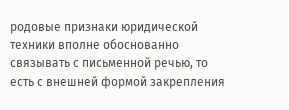родовые признаки юридической техники вполне обоснованно связывать с письменной речью, то есть с внешней формой закрепления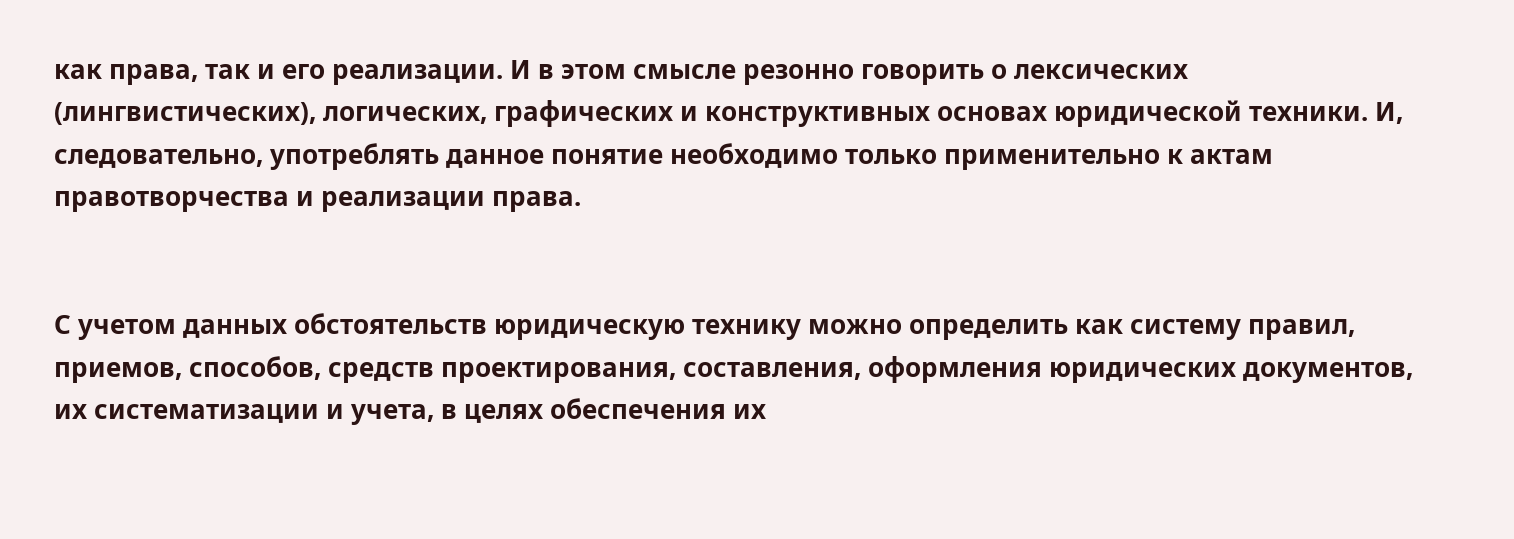как права, так и его реализации. И в этом смысле резонно говорить о лексических (лингвистических), логических, графических и конструктивных основах юридической техники. И, следовательно, употреблять данное понятие необходимо только применительно к актам правотворчества и реализации права.


С учетом данных обстоятельств юридическую технику можно определить как систему правил, приемов, способов, средств проектирования, составления, оформления юридических документов, их систематизации и учета, в целях обеспечения их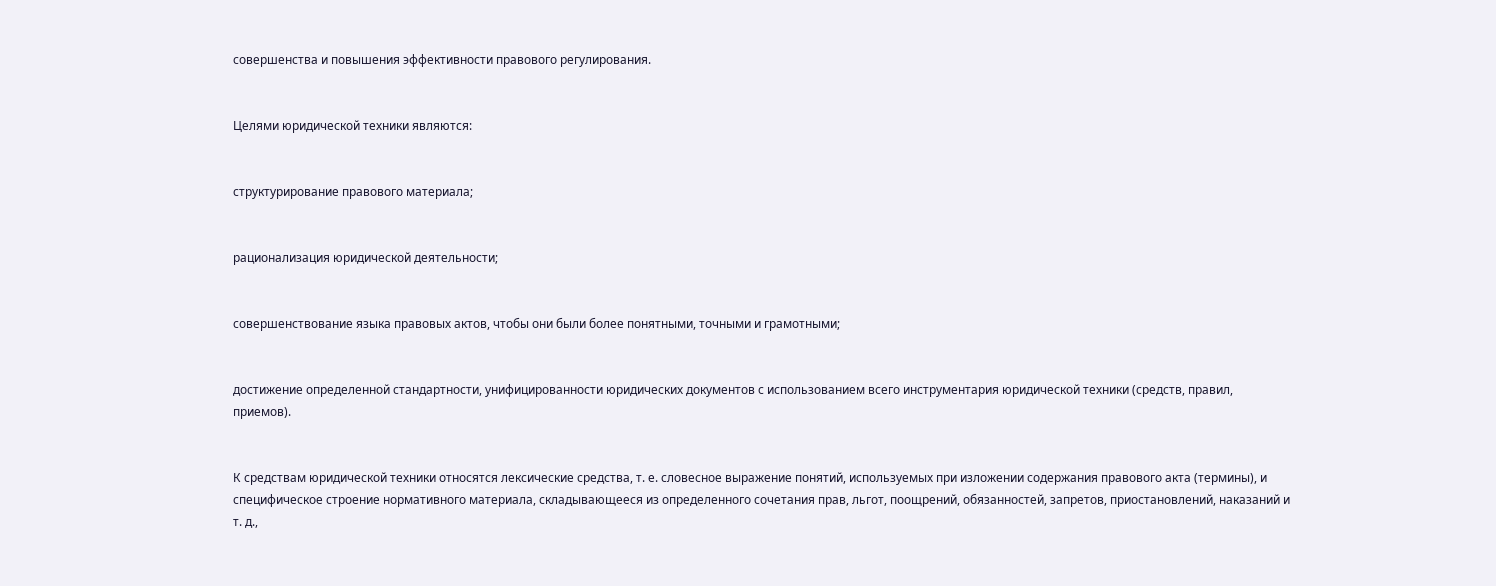совершенства и повышения эффективности правового регулирования.


Целями юридической техники являются:


структурирование правового материала;


рационализация юридической деятельности;


совершенствование языка правовых актов, чтобы они были более понятными, точными и грамотными;


достижение определенной стандартности, унифицированности юридических документов с использованием всего инструментария юридической техники (средств, правил, приемов).


К средствам юридической техники относятся лексические средства, т. е. словесное выражение понятий, используемых при изложении содержания правового акта (термины), и специфическое строение нормативного материала, складывающееся из определенного сочетания прав, льгот, поощрений, обязанностей, запретов, приостановлений, наказаний и т. д.,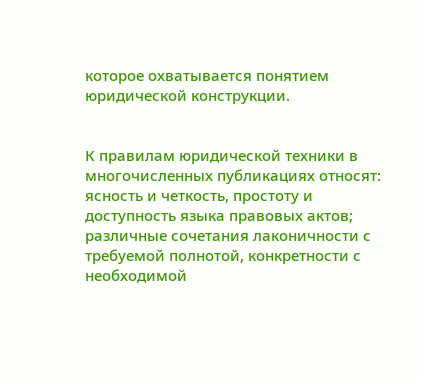которое охватывается понятием юридической конструкции.


К правилам юридической техники в многочисленных публикациях относят: ясность и четкость, простоту и доступность языка правовых актов; различные сочетания лаконичности с требуемой полнотой, конкретности с необходимой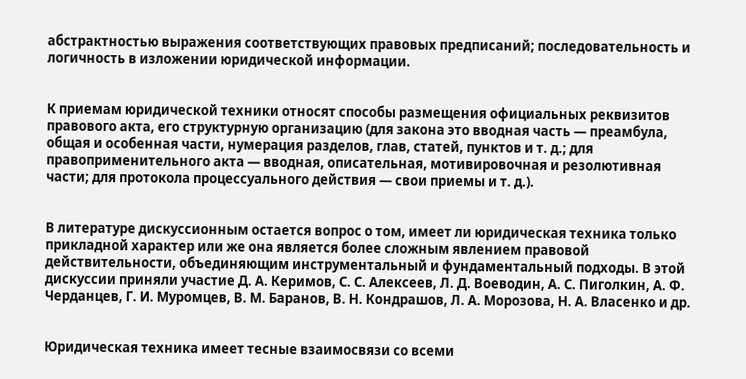абстрактностью выражения соответствующих правовых предписаний; последовательность и логичность в изложении юридической информации.


К приемам юридической техники относят способы размещения официальных реквизитов правового акта, его структурную организацию (для закона это вводная часть — преамбула, общая и особенная части, нумерация разделов, глав, статей, пунктов и т. д.; для правоприменительного акта — вводная, описательная, мотивировочная и резолютивная части; для протокола процессуального действия — свои приемы и т. д.).


В литературе дискуссионным остается вопрос о том, имеет ли юридическая техника только прикладной характер или же она является более сложным явлением правовой действительности, объединяющим инструментальный и фундаментальный подходы. В этой дискуссии приняли участие Д. А. Керимов, С. С. Алексеев, Л. Д. Воеводин, А. С. Пиголкин, А. Ф. Черданцев, Г. И. Муромцев, В. М. Баранов, В. Н. Кондрашов, Л. А. Морозова, Н. А. Власенко и др.


Юридическая техника имеет тесные взаимосвязи со всеми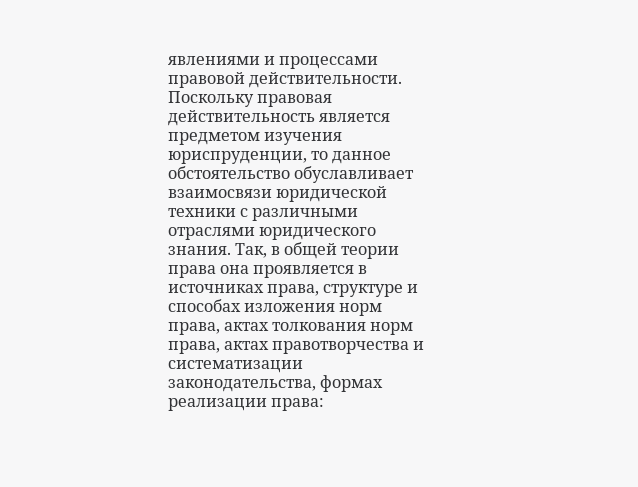явлениями и процессами правовой действительности. Поскольку правовая действительность является предметом изучения юриспруденции, то данное обстоятельство обуславливает взаимосвязи юридической техники с различными отраслями юридического знания. Так, в общей теории права она проявляется в источниках права, структуре и способах изложения норм права, актах толкования норм права, актах правотворчества и систематизации законодательства, формах реализации права: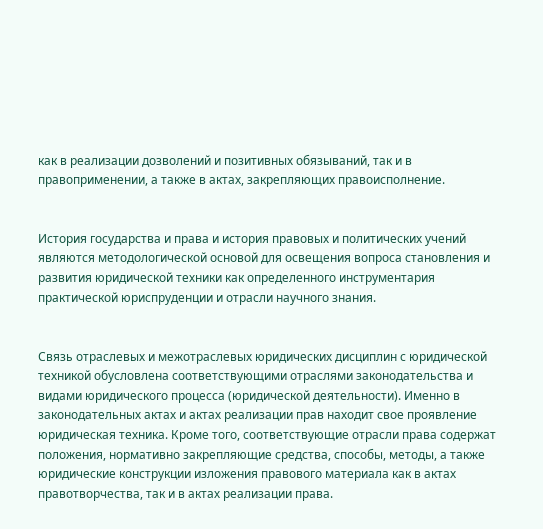как в реализации дозволений и позитивных обязываний, так и в правоприменении, а также в актах, закрепляющих правоисполнение.


История государства и права и история правовых и политических учений являются методологической основой для освещения вопроса становления и развития юридической техники как определенного инструментария практической юриспруденции и отрасли научного знания.


Связь отраслевых и межотраслевых юридических дисциплин с юридической техникой обусловлена соответствующими отраслями законодательства и видами юридического процесса (юридической деятельности). Именно в законодательных актах и актах реализации прав находит свое проявление юридическая техника. Кроме того, соответствующие отрасли права содержат положения, нормативно закрепляющие средства, способы, методы, а также юридические конструкции изложения правового материала как в актах правотворчества, так и в актах реализации права.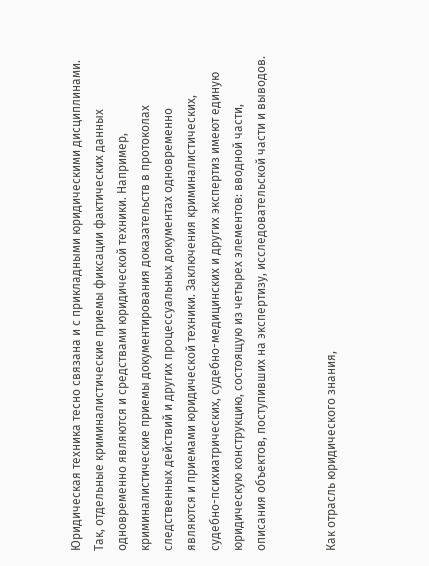Юридическая техника тесно связана и с прикладными юридическими дисциплинами. Так, отдельные криминалистические приемы фиксации фактических данных одновременно являются и средствами юридической техники. Например, криминалистические приемы документирования доказательств в протоколах следственных действий и других процессуальных документах одновременно являются и приемами юридической техники. Заключения криминалистических, судебно-психиатрических, судебно-медицинских и других экспертиз имеют единую юридическую конструкцию, состоящую из четырех элементов: вводной части, описания объектов, поступивших на экспертизу, исследовательской части и выводов.


Как отрасль юридического знания,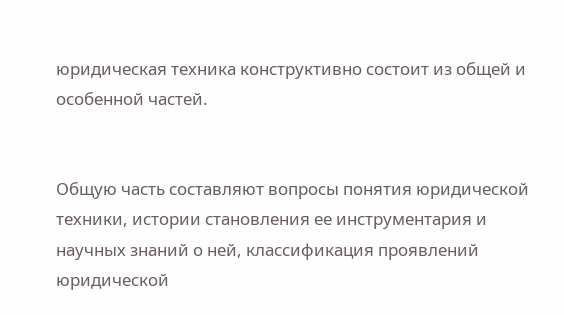юридическая техника конструктивно состоит из общей и особенной частей.


Общую часть составляют вопросы понятия юридической техники, истории становления ее инструментария и научных знаний о ней, классификация проявлений юридической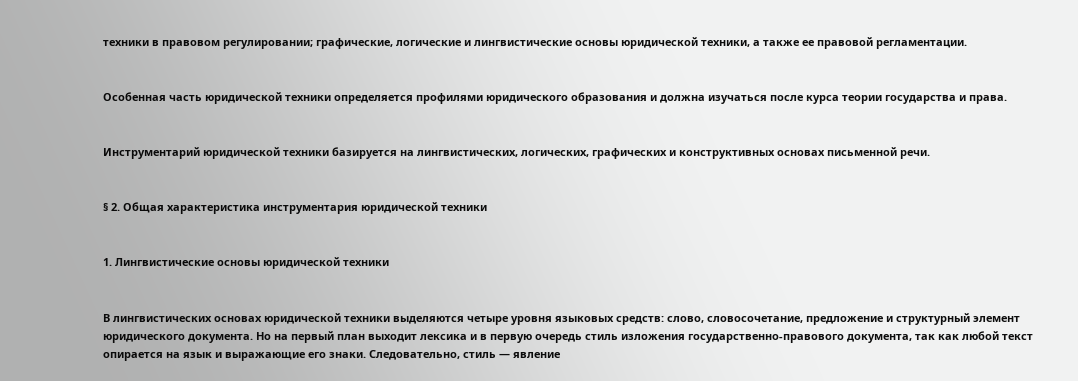техники в правовом регулировании; графические, логические и лингвистические основы юридической техники, а также ее правовой регламентации.


Особенная часть юридической техники определяется профилями юридического образования и должна изучаться после курса теории государства и права.


Инструментарий юридической техники базируется на лингвистических, логических, графических и конструктивных основах письменной речи.


§ 2. Общая характеристика инструментария юридической техники


1. Лингвистические основы юридической техники


В лингвистических основах юридической техники выделяются четыре уровня языковых средств: слово, словосочетание, предложение и структурный элемент юридического документа. Но на первый план выходит лексика и в первую очередь стиль изложения государственно-правового документа, так как любой текст опирается на язык и выражающие его знаки. Следовательно, стиль — явление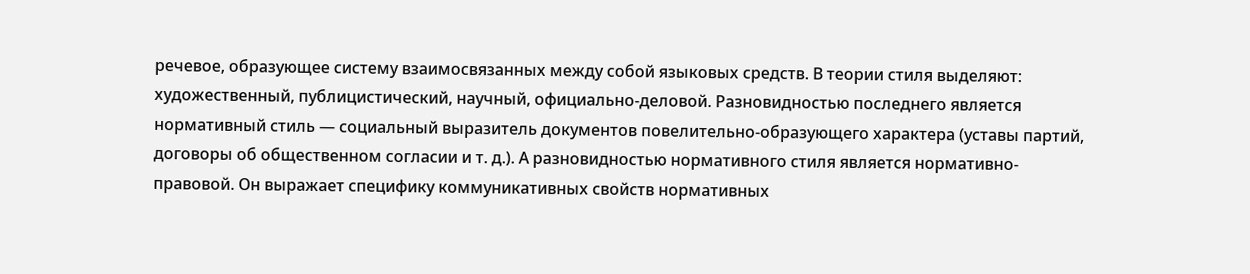речевое, образующее систему взаимосвязанных между собой языковых средств. В теории стиля выделяют: художественный, публицистический, научный, официально-деловой. Разновидностью последнего является нормативный стиль — социальный выразитель документов повелительно-образующего характера (уставы партий, договоры об общественном согласии и т. д.). А разновидностью нормативного стиля является нормативно-правовой. Он выражает специфику коммуникативных свойств нормативных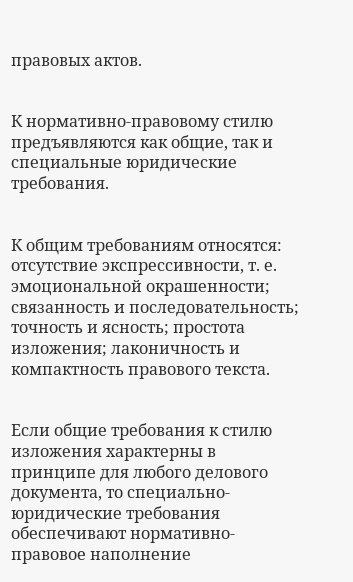правовых актов.


К нормативно-правовому стилю предъявляются как общие, так и специальные юридические требования.


К общим требованиям относятся: отсутствие экспрессивности, т. е. эмоциональной окрашенности; связанность и последовательность; точность и ясность; простота изложения; лаконичность и компактность правового текста.


Если общие требования к стилю изложения характерны в принципе для любого делового документа, то специально-юридические требования обеспечивают нормативно-правовое наполнение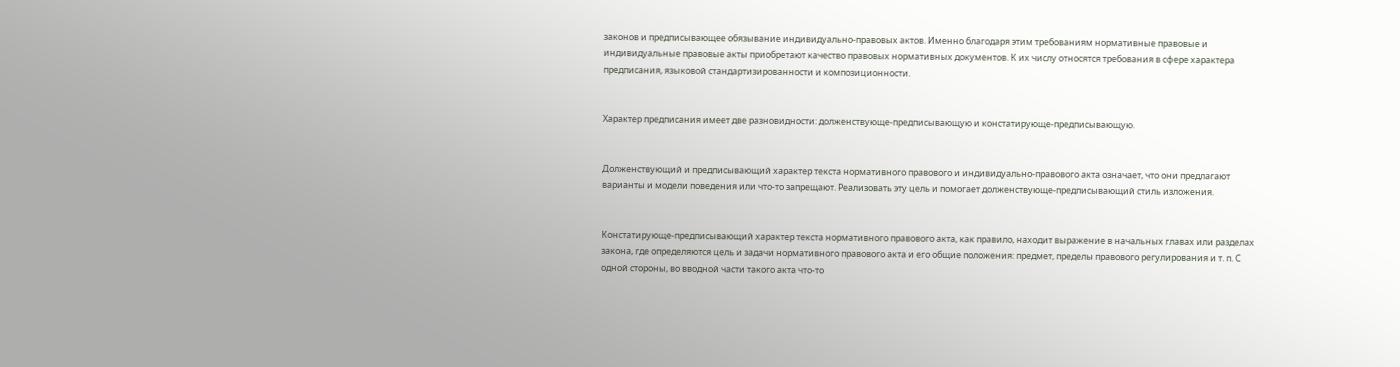законов и предписывающее обязывание индивидуально-правовых актов. Именно благодаря этим требованиям нормативные правовые и индивидуальные правовые акты приобретают качество правовых нормативных документов. К их числу относятся требования в сфере характера предписания, языковой стандартизированности и композиционности.


Характер предписания имеет две разновидности: долженствующе-предписывающую и констатирующе-предписывающую.


Долженствующий и предписывающий характер текста нормативного правового и индивидуально-правового акта означает, что они предлагают варианты и модели поведения или что-то запрещают. Реализовать эту цель и помогает долженствующе-предписывающий стиль изложения.


Констатирующе-предписывающий характер текста нормативного правового акта, как правило, находит выражение в начальных главах или разделах закона, где определяются цель и задачи нормативного правового акта и его общие положения: предмет, пределы правового регулирования и т. п. С одной стороны, во вводной части такого акта что-то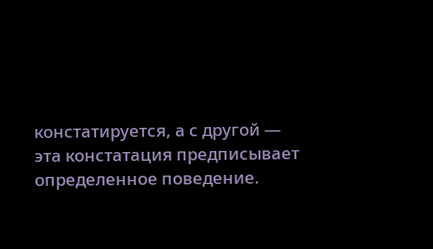констатируется, а с другой — эта констатация предписывает определенное поведение.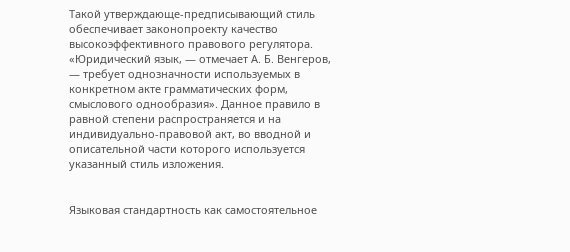Такой утверждающе-предписывающий стиль обеспечивает законопроекту качество высокоэффективного правового регулятора. «Юридический язык, — отмечает А. Б. Венгеров, — требует однозначности используемых в конкретном акте грамматических форм, смыслового однообразия». Данное правило в равной степени распространяется и на индивидуально-правовой акт, во вводной и описательной части которого используется указанный стиль изложения.


Языковая стандартность как самостоятельное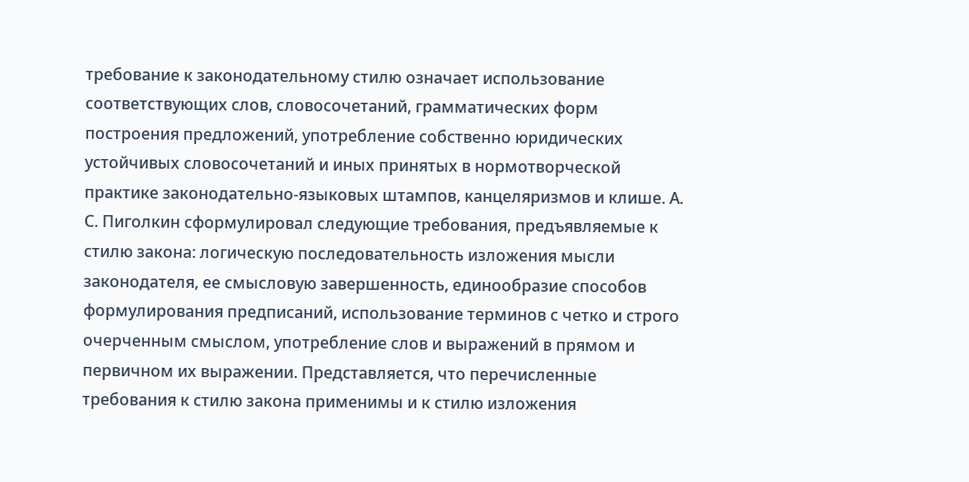требование к законодательному стилю означает использование соответствующих слов, словосочетаний, грамматических форм построения предложений, употребление собственно юридических устойчивых словосочетаний и иных принятых в нормотворческой практике законодательно-языковых штампов, канцеляризмов и клише. А. С. Пиголкин сформулировал следующие требования, предъявляемые к стилю закона: логическую последовательность изложения мысли законодателя, ее смысловую завершенность, единообразие способов формулирования предписаний, использование терминов с четко и строго очерченным смыслом, употребление слов и выражений в прямом и первичном их выражении. Представляется, что перечисленные требования к стилю закона применимы и к стилю изложения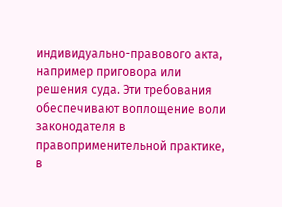индивидуально-правового акта, например приговора или решения суда. Эти требования обеспечивают воплощение воли законодателя в правоприменительной практике, в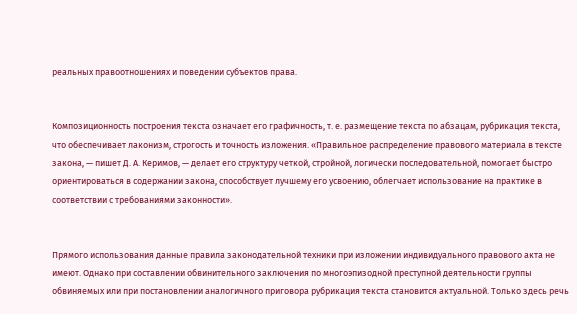реальных правоотношениях и поведении субъектов права.


Композиционность построения текста означает его графичность, т. е. размещение текста по абзацам, рубрикация текста, что обеспечивает лаконизм, строгость и точность изложения. «Правильное распределение правового материала в тексте закона, — пишет Д. А. Керимов, — делает его структуру четкой, стройной, логически последовательной, помогает быстро ориентироваться в содержании закона, способствует лучшему его усвоению, облегчает использование на практике в соответствии с требованиями законности».


Прямого использования данные правила законодательной техники при изложении индивидуального правового акта не имеют. Однако при составлении обвинительного заключения по многоэпизодной преступной деятельности группы обвиняемых или при постановлении аналогичного приговора рубрикация текста становится актуальной. Только здесь речь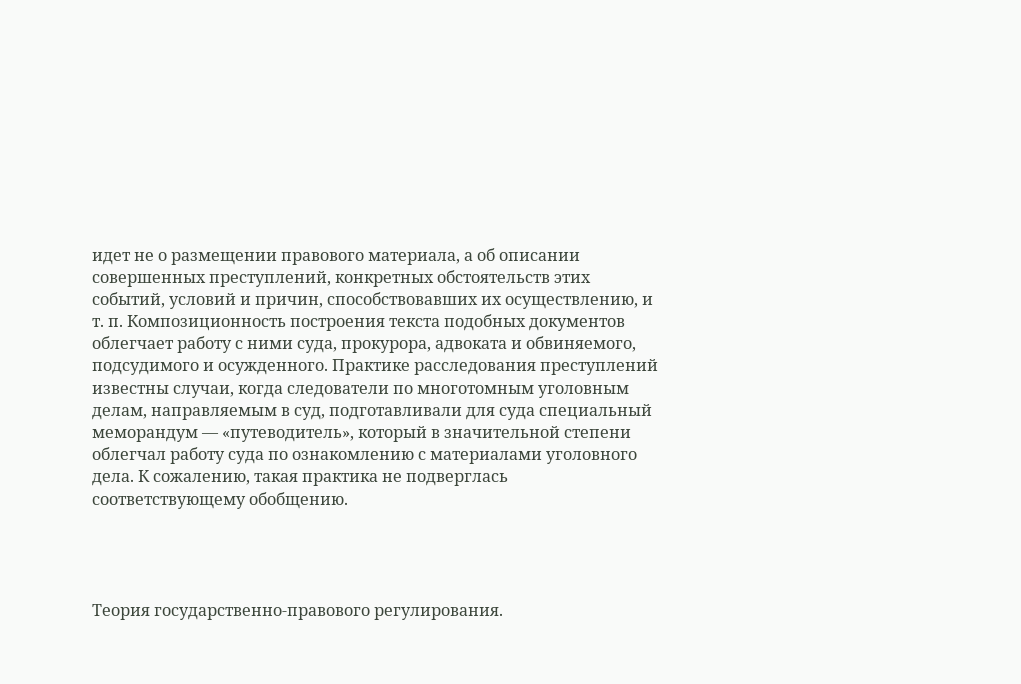идет не о размещении правового материала, а об описании совершенных преступлений, конкретных обстоятельств этих событий, условий и причин, способствовавших их осуществлению, и т. п. Композиционность построения текста подобных документов облегчает работу с ними суда, прокурора, адвоката и обвиняемого, подсудимого и осужденного. Практике расследования преступлений известны случаи, когда следователи по многотомным уголовным делам, направляемым в суд, подготавливали для суда специальный меморандум — «путеводитель», который в значительной степени облегчал работу суда по ознакомлению с материалами уголовного дела. К сожалению, такая практика не подверглась соответствующему обобщению.




Теория государственно-правового регулирования.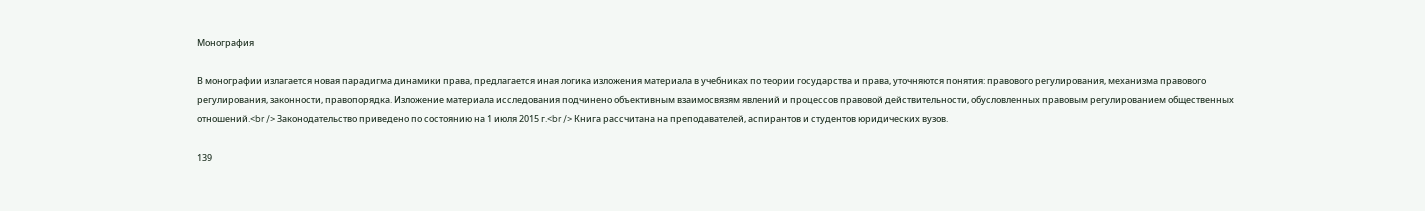Монография

В монографии излагается новая парадигма динамики права, предлагается иная логика изложения материала в учебниках по теории государства и права, уточняются понятия: правового регулирования, механизма правового регулирования, законности, правопорядка. Изложение материала исследования подчинено объективным взаимосвязям явлений и процессов правовой действительности, обусловленных правовым регулированием общественных отношений.<br /> Законодательство приведено по состоянию на 1 июля 2015 г.<br /> Книга рассчитана на преподавателей, аспирантов и студентов юридических вузов.

139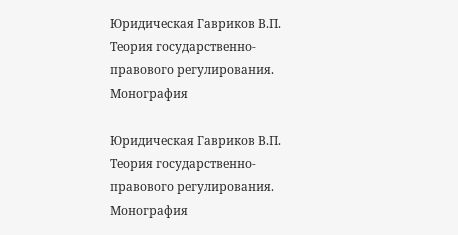Юридическая Гавриков В.П. Теория государственно-правового регулирования. Монография

Юридическая Гавриков В.П. Теория государственно-правового регулирования. Монография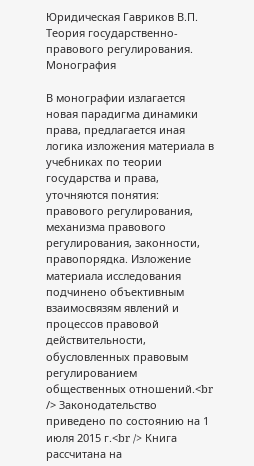Юридическая Гавриков В.П. Теория государственно-правового регулирования. Монография

В монографии излагается новая парадигма динамики права, предлагается иная логика изложения материала в учебниках по теории государства и права, уточняются понятия: правового регулирования, механизма правового регулирования, законности, правопорядка. Изложение материала исследования подчинено объективным взаимосвязям явлений и процессов правовой действительности, обусловленных правовым регулированием общественных отношений.<br /> Законодательство приведено по состоянию на 1 июля 2015 г.<br /> Книга рассчитана на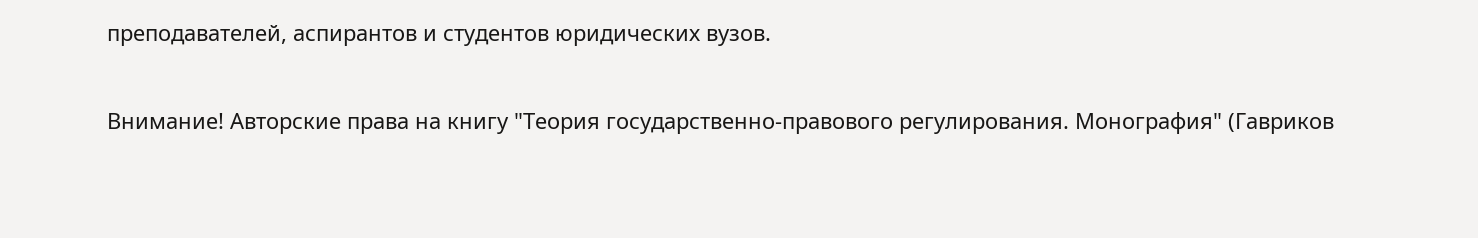преподавателей, аспирантов и студентов юридических вузов.

Внимание! Авторские права на книгу "Теория государственно-правового регулирования. Монография" (Гавриков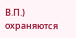В.П.) охраняются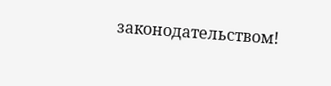законодательством!